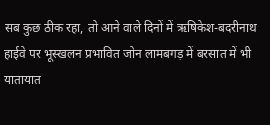सब कुछ ठीक रहा, तो आने वाले दिनों में ऋषिकेश-बदरीनाथ हाईवे पर भूस्खलन प्रभावित जोन लामबगड़ में बरसात में भी यातायात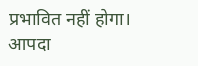प्रभावित नहीं होगा।
आपदा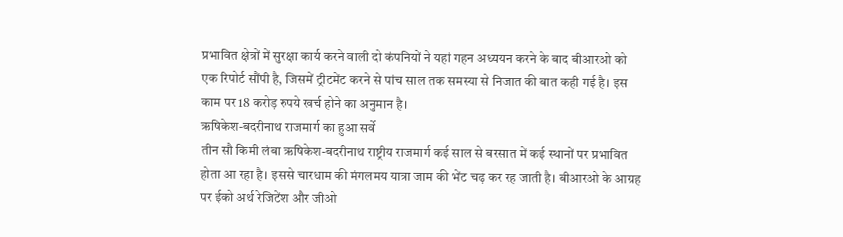प्रभावित क्षेत्रों में सुरक्षा कार्य करने वाली दो कंपनियों ने यहां गहन अध्ययन करने के बाद बीआरओ को एक रिपोर्ट सौंपी है, जिसमें ट्रीटमेंट करने से पांच साल तक समस्या से निजात की बात कही गई है। इस काम पर 18 करोड़ रुपये खर्च होने का अनुमान है।
ऋषिकेश-बदरीनाथ राजमार्ग का हुआ सर्वे
तीन सौ किमी लंबा ऋषिकेश-बदरीनाथ राष्ट्रीय राजमार्ग कई साल से बरसात में कई स्थानों पर प्रभावित होता आ रहा है। इससे चारधाम की मंगलमय यात्रा जाम की भेंट चढ़ कर रह जाती है। बीआरओ के आग्रह पर ईको अर्थ रेजिटेंश और जीओ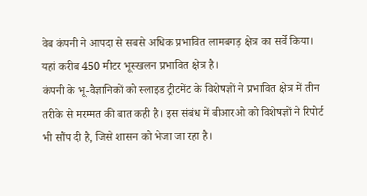वेब कंपनी ने आपदा से सबसे अधिक प्रभावित लामबगड़ क्षेत्र का सर्वे किया। यहां करीब 450 मीटर भूस्खलन प्रभावित क्षेत्र है।
कंपनी के भू-वैज्ञानिकों को स्लाइड ट्रीटमेंट के विशेषज्ञों ने प्रभावित क्षेत्र में तीन तरीके से मरम्मत की बात कही है। इस संबंध में बीआरओ को विशेषज्ञों ने रिपोर्ट भी सौंप दी है, जिसे शासन को भेजा जा रहा है।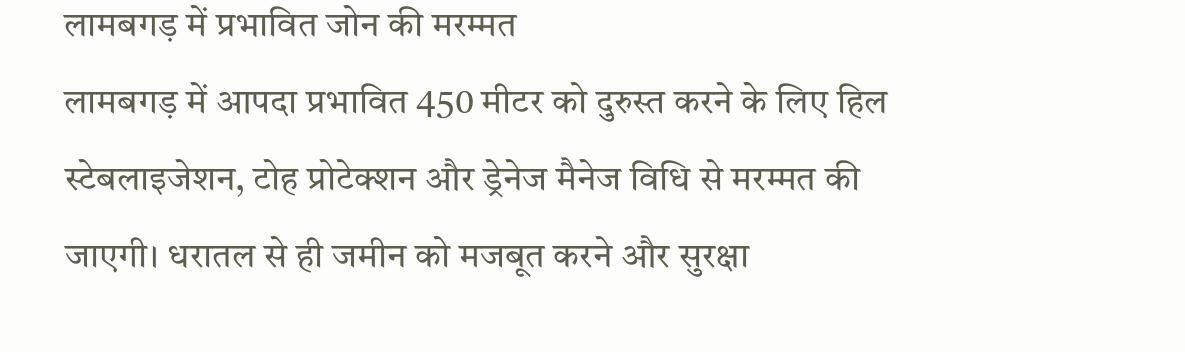लामबगड़ में प्रभावित जोन की मरम्मत
लामबगड़ में आपदा प्रभावित 450 मीटर को दुरुस्त करने के लिए हिल स्टेबलाइजेशन, टोह प्रोटेक्शन और ड्रेनेज मैनेज विधि से मरम्मत की जाएगी। धरातल से ही जमीन को मजबूत करने और सुरक्षा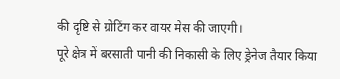की दृष्टि से ग्रोटिंग कर वायर मेस की जाएगी।
पूरे क्षेत्र में बरसाती पानी की निकासी के लिए ड्रेनेज तैयार किया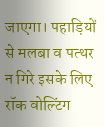जाएगा। पहाड़ियों से मलबा व पत्थर न गिरे इसके लिए रॉक वोल्टिंग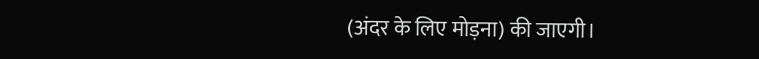(अंदर के लिए मोड़ना) की जाएगी।